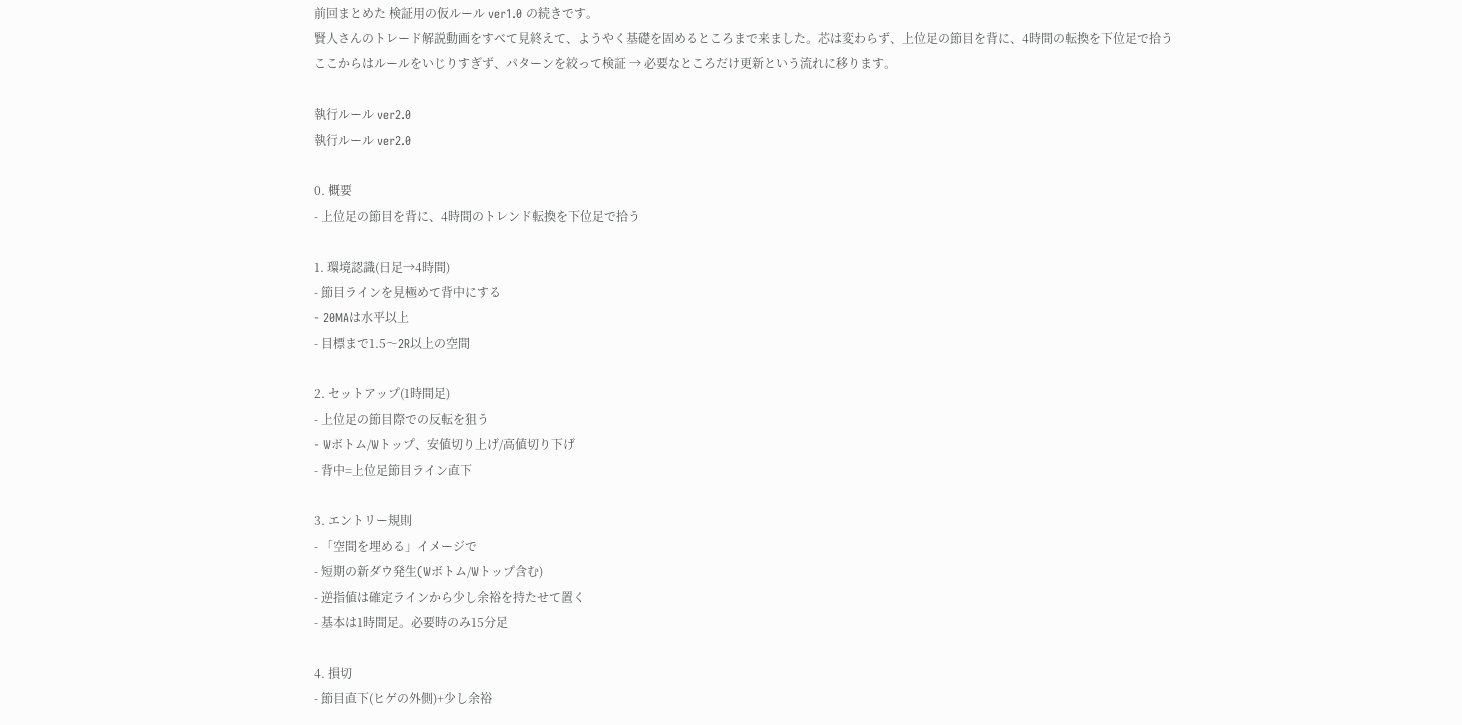前回まとめた 検証用の仮ルール ver1.0 の続きです。
賢人さんのトレード解説動画をすべて見終えて、ようやく基礎を固めるところまで来ました。芯は変わらず、上位足の節目を背に、4時間の転換を下位足で拾う
ここからはルールをいじりすぎず、パターンを絞って検証 → 必要なところだけ更新という流れに移ります。

執行ルール ver2.0
執行ルール ver2.0

0. 概要
- 上位足の節目を背に、4時間のトレンド転換を下位足で拾う

1. 環境認識(日足→4時間)
- 節目ラインを見極めて背中にする
- 20MAは水平以上
- 目標まで1.5〜2R以上の空間

2. セットアップ(1時間足)
- 上位足の節目際での反転を狙う
- Wボトム/Wトップ、安値切り上げ/高値切り下げ
- 背中=上位足節目ライン直下

3. エントリー規則
- 「空間を埋める」イメージで
- 短期の新ダウ発生(Wボトム/Wトップ含む)
- 逆指値は確定ラインから少し余裕を持たせて置く
- 基本は1時間足。必要時のみ15分足

4. 損切
- 節目直下(ヒゲの外側)+少し余裕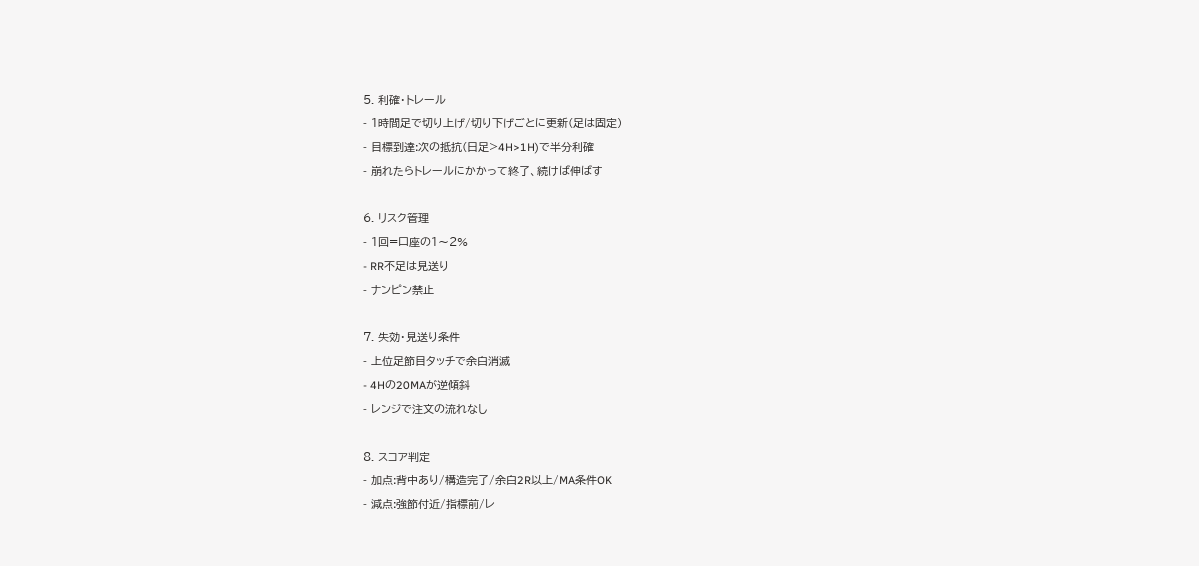5. 利確・トレール
- 1時間足で切り上げ/切り下げごとに更新(足は固定)
- 目標到達:次の抵抗(日足>4H>1H)で半分利確
- 崩れたらトレールにかかって終了、続けば伸ばす

6. リスク管理
- 1回=口座の1〜2%
- RR不足は見送り
- ナンピン禁止

7. 失効・見送り条件
- 上位足節目タッチで余白消滅
- 4Hの20MAが逆傾斜
- レンジで注文の流れなし

8. スコア判定
- 加点:背中あり/構造完了/余白2R以上/MA条件OK
- 減点:強節付近/指標前/レ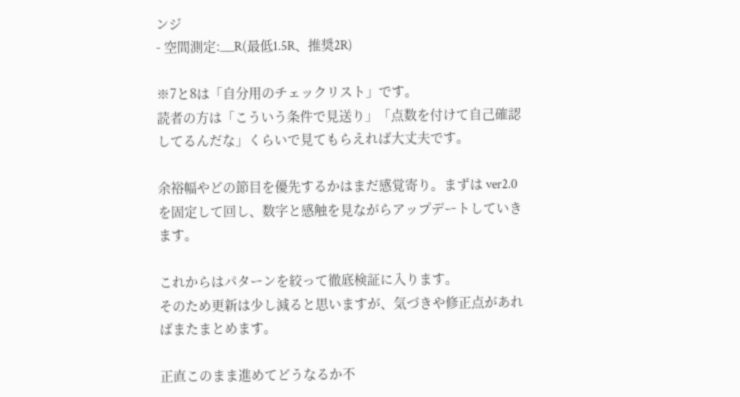ンジ
- 空間測定:__R(最低1.5R、推奨2R)

※7と8は「自分用のチェックリスト」です。
読者の方は「こういう条件で見送り」「点数を付けて自己確認してるんだな」くらいで見てもらえれば大丈夫です。

余裕幅やどの節目を優先するかはまだ感覚寄り。まずは ver2.0 を固定して回し、数字と感触を見ながらアップデートしていきます。

これからはパターンを絞って徹底検証に入ります。
そのため更新は少し減ると思いますが、気づきや修正点があればまたまとめます。

正直このまま進めてどうなるか不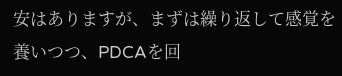安はありますが、まずは繰り返して感覚を養いつつ、PDCAを回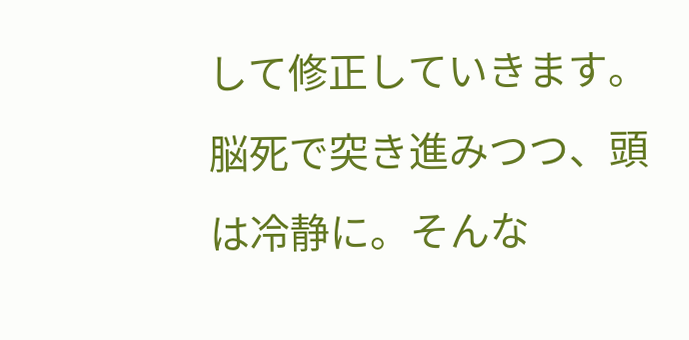して修正していきます。脳死で突き進みつつ、頭は冷静に。そんな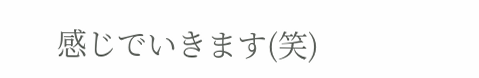感じでいきます(笑)